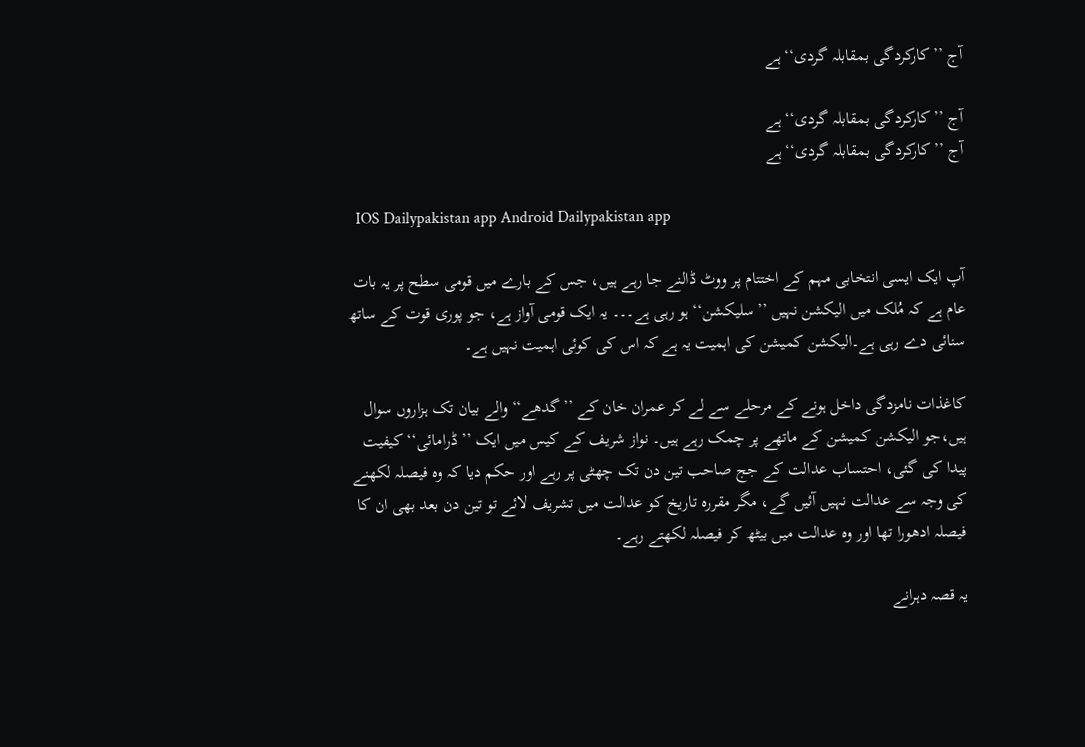آج ’’کارکردگی بمقابلہ گردی‘‘ ہے

آج ’’کارکردگی بمقابلہ گردی‘‘ ہے
آج ’’کارکردگی بمقابلہ گردی‘‘ ہے

  IOS Dailypakistan app Android Dailypakistan app

آپ ایک ایسی انتخابی مہم کے اختتام پر ووٹ ڈالنے جا رہے ہیں، جس کے بارے میں قومی سطح پر یہ بات عام ہے کہ مُلک میں الیکشن نہیں ’’سلیکشن‘‘ ہو رہی ہے۔۔۔ یہ ایک قومی آواز ہے، جو پوری قوت کے ساتھ سنائی دے رہی ہے۔الیکشن کمیشن کی اہمیت یہ ہے کہ اس کی کوئی اہمیت نہیں ہے۔

کاغذات نامزدگی داخل ہونے کے مرحلے سے لے کر عمران خان کے ’’گدھے‘‘ والے بیان تک ہزاروں سوال ہیں،جو الیکشن کمیشن کے ماتھے پر چمک رہے ہیں۔ نواز شریف کے کیس میں ایک ’’ڈرامائی‘‘ کیفیت پیدا کی گئی، احتساب عدالت کے جج صاحب تین دن تک چھٹی پر رہے اور حکم دیا کہ وہ فیصلہ لکھنے کی وجہ سے عدالت نہیں آئیں گے، مگر مقررہ تاریخ کو عدالت میں تشریف لائے تو تین دن بعد بھی ان کا فیصلہ ادھورا تھا اور وہ عدالت میں بیٹھ کر فیصلہ لکھتے رہے۔

یہ قصہ دہرانے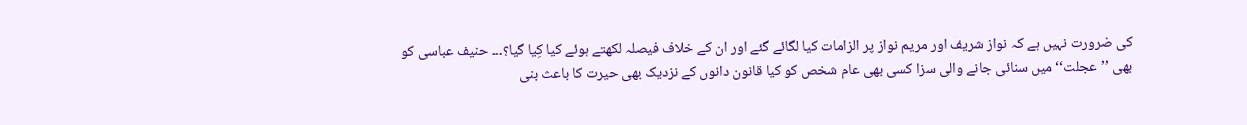کی ضرورت نہیں ہے کہ نواز شریف اور مریم نواز پر الزامات کیا لگائے گئے اور ان کے خلاف فیصلہ لکھتے ہوئے کیا کِیا گیا؟۔۔۔ حنیف عباسی کو بھی ’’عجلت‘‘ میں سنائی جانے والی سزا کسی بھی عام شخص کو کیا قانون دانوں کے نزدیک بھی حیرت کا باعث بنی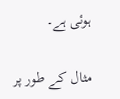ہوئی ہے۔

مثال کے طور پر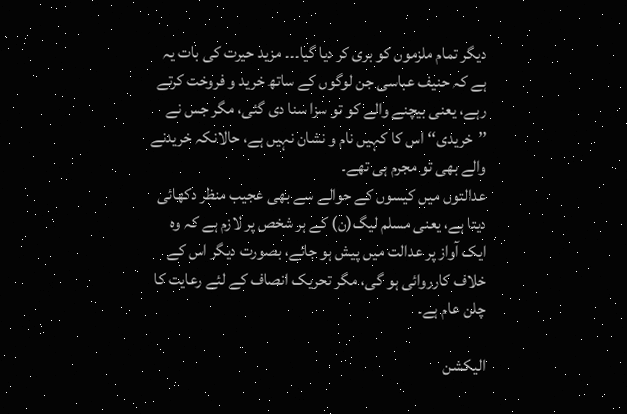دیگر تمام ملزموں کو بری کر دیا گیا۔۔۔ مزید حیرت کی بات یہ ہے کہ حنیف عباسی جن لوگوں کے ساتھ خرید و فروخت کرتے رہے، یعنی بیچنے والے کو تو سزا سنا دی گئی، مگر جس نے ’’خریدی‘‘ اس کا کہیں نام و نشان نہیں ہے، حالانکہ خریدنے والے بھی تو مجرم ہی تھے۔
عدالتوں میں کیسوں کے حوالے سے بھی عجیب منظر دکھائی دیتا ہے، یعنی مسلم لیگ(ن) کے ہر شخص پر لازم ہے کہ وہ ایک آواز پر عدالت میں پیش ہو جائے، بصورت دیگر اس کے خلاف کارروائی ہو گی، مگر تحریک انصاف کے لئے رعایت کا چلن عام ہے۔

الیکشن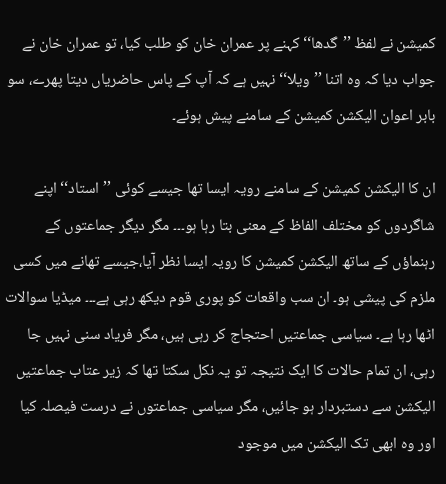کمیشن نے لفظ ’’گدھا‘‘ کہنے پر عمران خان کو طلب کیا، تو عمران خان نے جواب دیا کہ وہ اتنا ’’ویلا‘‘ نہیں ہے کہ آپ کے پاس حاضریاں دیتا پھرے، سو بابر اعوان الیکشن کمیشن کے سامنے پیش ہوئے۔

ان کا الیکشن کمیشن کے سامنے رویہ ایسا تھا جیسے کوئی ’’استاد‘‘ اپنے شاگردوں کو مختلف الفاظ کے معنی بتا رہا ہو۔۔۔ مگر دیگر جماعتوں کے رہنماؤں کے ساتھ الیکشن کمیشن کا رویہ ایسا نظر آیا،جیسے تھانے میں کسی ملزم کی پیشی ہو۔ ان سب واقعات کو پوری قوم دیکھ رہی ہے۔۔۔ میڈیا سوالات اٹھا رہا ہے۔ سیاسی جماعتیں احتجاج کر رہی ہیں، مگر فریاد سنی نہیں جا رہی، ان تمام حالات کا ایک نتیجہ تو یہ نکل سکتا تھا کہ زیر عتاب جماعتیں الیکشن سے دستبردار ہو جائیں، مگر سیاسی جماعتوں نے درست فیصلہ کیا اور وہ ابھی تک الیکشن میں موجود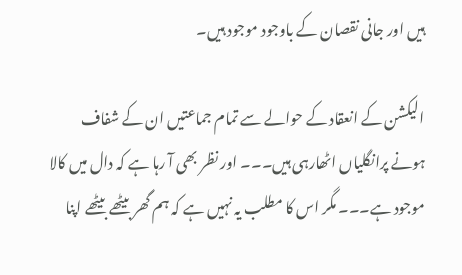ہیں اور جانی نقصان کے باوجود موجود ہیں۔

الیکشن کے انعقاد کے حوالے سے تمام جماعتیں ان کے شفاف ہونے پرانگلیاں اٹھارہی ہیں۔۔۔ اور نظر بھی آ رہا ہے کہ دال میں کالا موجود ہے۔۔۔ مگر اس کا مطلب یہ نہیں ہے کہ ہم گھر بیٹھے بیٹھے اپنا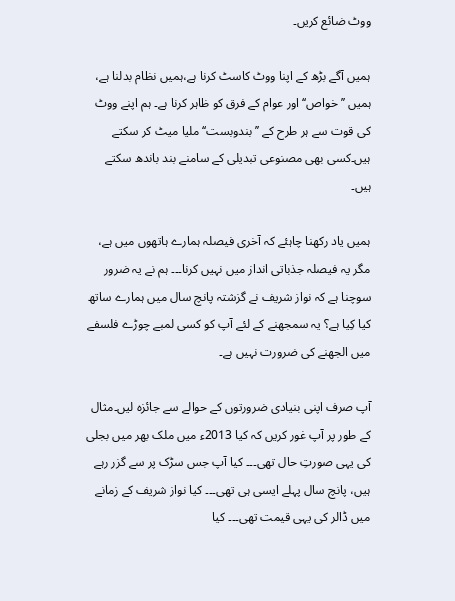ووٹ ضائع کریں۔

ہمیں آگے بڑھ کے اپنا ووٹ کاسٹ کرنا ہے،ہمیں نظام بدلنا ہے، ہمیں ’’خواص‘‘ اور عوام کے فرق کو ظاہر کرنا ہے۔ ہم اپنے ووٹ کی قوت سے ہر طرح کے ’’بندوبست‘‘ ملیا میٹ کر سکتے ہیں۔کسی بھی مصنوعی تبدیلی کے سامنے بند باندھ سکتے ہیں۔

ہمیں یاد رکھنا چاہئے کہ آخری فیصلہ ہمارے ہاتھوں میں ہے، مگر یہ فیصلہ جذباتی انداز میں نہیں کرنا۔۔۔ ہم نے یہ ضرور سوچنا ہے کہ نواز شریف نے گزشتہ پانچ سال میں ہمارے ساتھ کیا کِیا ہے؟ یہ سمجھنے کے لئے آپ کو کسی لمبے چوڑے فلسفے میں الجھنے کی ضرورت نہیں ہے۔

آپ صرف اپنی بنیادی ضرورتوں کے حوالے سے جائزہ لیں۔مثال کے طور پر آپ غور کریں کہ کیا 2013ء میں ملک بھر میں بجلی کی یہی صورتِ حال تھی۔۔۔ کیا آپ جس سڑک پر سے گزر رہے ہیں، پانچ سال پہلے ایسی ہی تھی۔۔۔ کیا نواز شریف کے زمانے میں ڈالر کی یہی قیمت تھی۔۔۔ کیا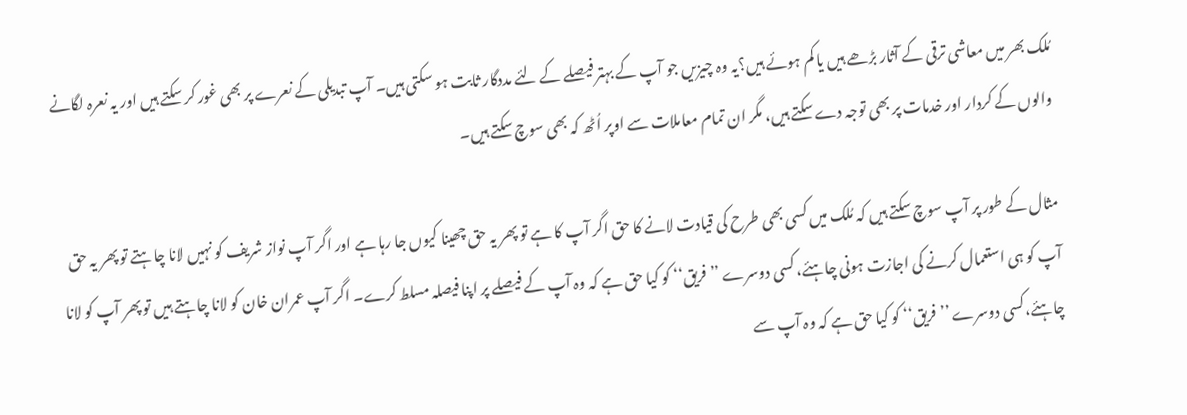مُلک بھر میں معاشی ترقی کے آثار بڑھے ہیں یا کم ہوئے ہیں؟یہ وہ چیزیں جو آپ کے بہتر فیصلے کے لئے مددگار ثابت ہو سکتی ہیں۔ آپ تبدیلی کے نعرے پر بھی غور کر سکتے ہیں اور یہ نعرہ لگانے والوں کے کردار اور خدمات پر بھی توجہ دے سکتے ہیں، مگر ان تمام معاملات سے اوپر اُٹھ کہ بھی سوچ سکتے ہیں۔

مثال کے طور پر آپ سوچ سکتے ہیں کہ مُلک میں کسی بھی طرح کی قیادت لانے کا حق اگر آپ کا ہے تو پھر یہ حق چھینا کیوں جا رہا ہے اور اگر آپ نواز شریف کو نہیں لانا چاہتے تو پھر یہ حق آپ کو ہی استعمال کرنے کی اجازت ہونی چاہئے، کسی دوسرے ’’فریق‘‘ کو کیا حق ہے کہ وہ آپ کے فیصلے پر اپنا فیصلہ مسلط کرے۔ اگر آپ عمران خان کو لانا چاہتے ہیں تو پھر آپ کو لانا چاہئے،کسی دوسرے ’’فریق‘‘ کو کیا حق ہے کہ وہ آپ سے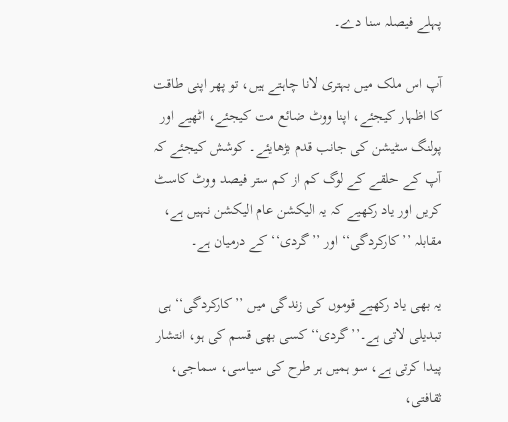پہلے فیصلہ سنا دے۔

آپ اس ملک میں بہتری لانا چاہتے ہیں، تو پھر اپنی طاقت کا اظہار کیجئے، اپنا ووٹ ضائع مت کیجئے، اٹھیے اور پولنگ سٹیشن کی جانب قدم بڑھایئے۔ کوشش کیجئے کہ آپ کے حلقے کے لوگ کم از کم ستر فیصد ووٹ کاسٹ کریں اور یاد رکھیے کہ یہ الیکشن عام الیکشن نہیں ہے، مقابلہ ’’کارکردگی‘‘ اور ’’گردی‘‘ کے درمیان ہے۔

یہ بھی یاد رکھیے قوموں کی زندگی میں ’’کارکردگی‘‘ ہی تبدیلی لاتی ہے۔’’گردی‘‘ کسی بھی قسم کی ہو، انتشار پیدا کرتی ہے، سو ہمیں ہر طرح کی سیاسی، سماجی، ثقافتی،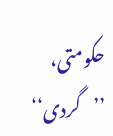حکومتی، ’’گردی‘‘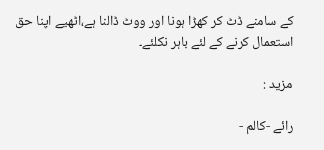کے سامنے ڈٹ کر کھڑا ہونا اور ووٹ ڈالنا ہے،اٹھیے اپنا حق استعمال کرنے کے لئے باہر نکلئے۔

مزید :

رائے -کالم -